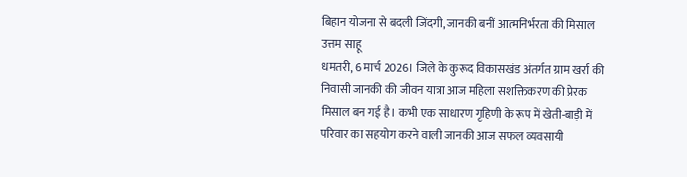बिहान योजना से बदली जिंदगी, जानकी बनीं आत्मनिर्भरता की मिसाल
उत्तम साहू
धमतरी, 6 मार्च 2026। जिले के कुरूद विकासखंड अंतर्गत ग्राम खर्रा की निवासी जानकी की जीवन यात्रा आज महिला सशक्तिकरण की प्रेरक मिसाल बन गई है। कभी एक साधारण गृहिणी के रूप में खेती-बाड़ी में परिवार का सहयोग करने वाली जानकी आज सफल व्यवसायी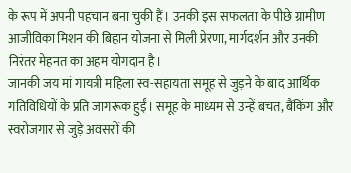के रूप में अपनी पहचान बना चुकी हैं। उनकी इस सफलता के पीछे ग्रामीण आजीविका मिशन की बिहान योजना से मिली प्रेरणा, मार्गदर्शन और उनकी निरंतर मेहनत का अहम योगदान है।
जानकी जय मां गायत्री महिला स्व-सहायता समूह से जुड़ने के बाद आर्थिक गतिविधियों के प्रति जागरूक हुईं। समूह के माध्यम से उन्हें बचत, बैंकिंग और स्वरोजगार से जुड़े अवसरों की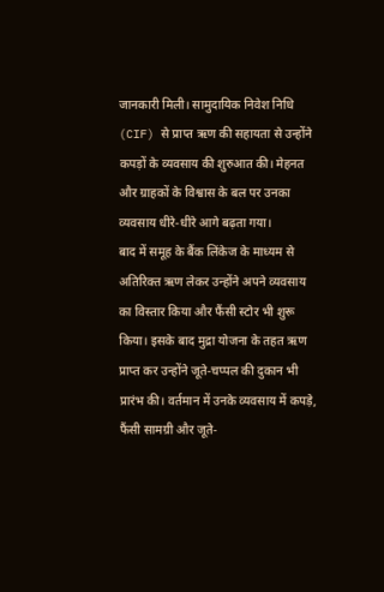जानकारी मिली। सामुदायिक निवेश निधि (CIF) से प्राप्त ऋण की सहायता से उन्होंने कपड़ों के व्यवसाय की शुरुआत की। मेहनत और ग्राहकों के विश्वास के बल पर उनका व्यवसाय धीरे-धीरे आगे बढ़ता गया।
बाद में समूह के बैंक लिंकेज के माध्यम से अतिरिक्त ऋण लेकर उन्होंने अपने व्यवसाय का विस्तार किया और फैंसी स्टोर भी शुरू किया। इसके बाद मुद्रा योजना के तहत ऋण प्राप्त कर उन्होंने जूते-चप्पल की दुकान भी प्रारंभ की। वर्तमान में उनके व्यवसाय में कपड़े, फैंसी सामग्री और जूते-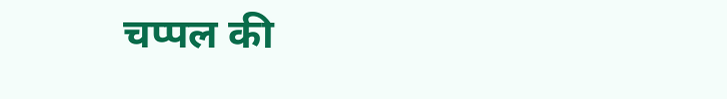चप्पल की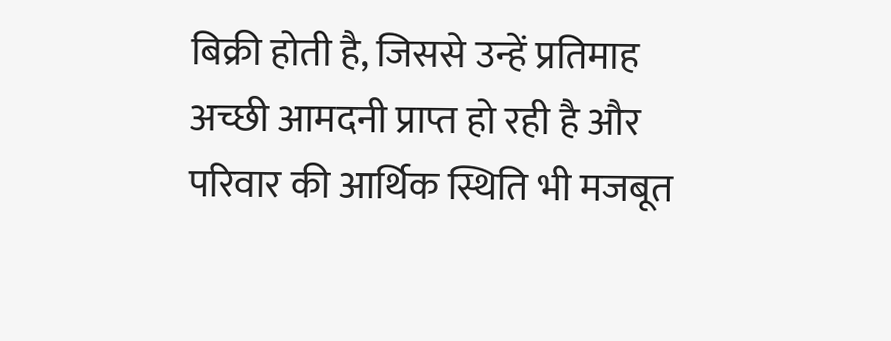बिक्री होती है, जिससे उन्हें प्रतिमाह अच्छी आमदनी प्राप्त हो रही है और परिवार की आर्थिक स्थिति भी मजबूत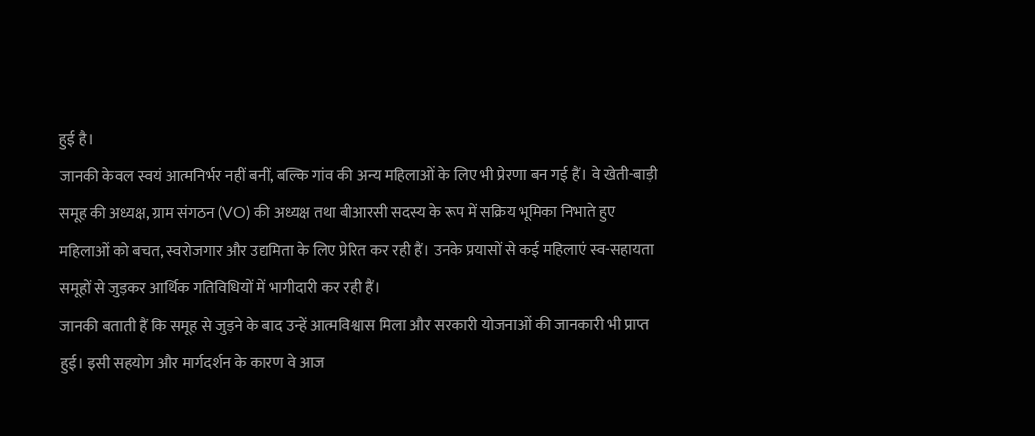हुई है।
जानकी केवल स्वयं आत्मनिर्भर नहीं बनीं, बल्कि गांव की अन्य महिलाओं के लिए भी प्रेरणा बन गई हैं। वे खेती-बाड़ी समूह की अध्यक्ष, ग्राम संगठन (VO) की अध्यक्ष तथा बीआरसी सदस्य के रूप में सक्रिय भूमिका निभाते हुए महिलाओं को बचत, स्वरोजगार और उद्यमिता के लिए प्रेरित कर रही हैं। उनके प्रयासों से कई महिलाएं स्व-सहायता समूहों से जुड़कर आर्थिक गतिविधियों में भागीदारी कर रही हैं।
जानकी बताती हैं कि समूह से जुड़ने के बाद उन्हें आत्मविश्वास मिला और सरकारी योजनाओं की जानकारी भी प्राप्त हुई। इसी सहयोग और मार्गदर्शन के कारण वे आज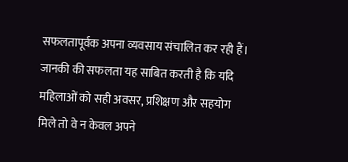सफलतापूर्वक अपना व्यवसाय संचालित कर रही हैं।
जानकी की सफलता यह साबित करती है कि यदि महिलाओं को सही अवसर, प्रशिक्षण और सहयोग मिले तो वे न केवल अपने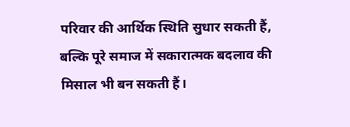परिवार की आर्थिक स्थिति सुधार सकती हैं, बल्कि पूरे समाज में सकारात्मक बदलाव की मिसाल भी बन सकती हैं।